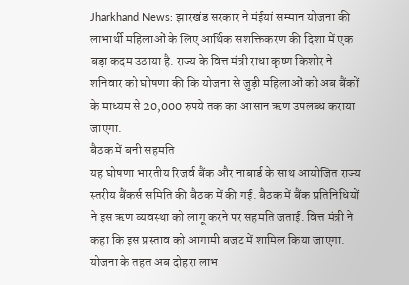Jharkhand News: झारखंड सरकार ने मंईयां सम्मान योजना की लाभार्थी महिलाओं के लिए आर्थिक सशक्तिकरण की दिशा में एक बड़ा कदम उठाया है. राज्य के वित्त मंत्री राधा कृष्ण किशोर ने शनिवार को घोषणा की कि योजना से जुड़ी महिलाओं को अब बैंकों के माध्यम से 20,000 रुपये तक का आसान ऋण उपलब्ध कराया जाएगा.
बैठक में बनी सहमति
यह घोषणा भारतीय रिजर्व बैंक और नाबार्ड के साथ आयोजित राज्य स्तरीय बैंकर्स समिति की बैठक में की गई. बैठक में बैंक प्रतिनिधियों ने इस ऋण व्यवस्था को लागू करने पर सहमति जताई. वित्त मंत्री ने कहा कि इस प्रस्ताव को आगामी बजट में शामिल किया जाएगा.
योजना के तहत अब दोहरा लाभ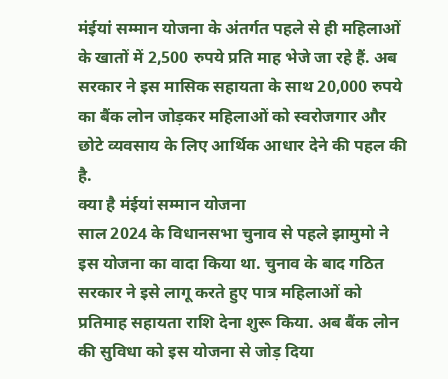मंईयां सम्मान योजना के अंतर्गत पहले से ही महिलाओं के खातों में 2,500 रुपये प्रति माह भेजे जा रहे हैं. अब सरकार ने इस मासिक सहायता के साथ 20,000 रुपये का बैंक लोन जोड़कर महिलाओं को स्वरोजगार और छोटे व्यवसाय के लिए आर्थिक आधार देने की पहल की है.
क्या है मंईयां सम्मान योजना
साल 2024 के विधानसभा चुनाव से पहले झामुमो ने इस योजना का वादा किया था. चुनाव के बाद गठित सरकार ने इसे लागू करते हुए पात्र महिलाओं को प्रतिमाह सहायता राशि देना शुरू किया. अब बैंक लोन की सुविधा को इस योजना से जोड़ दिया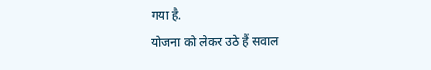गया है.
योजना को लेकर उठे हैं सवाल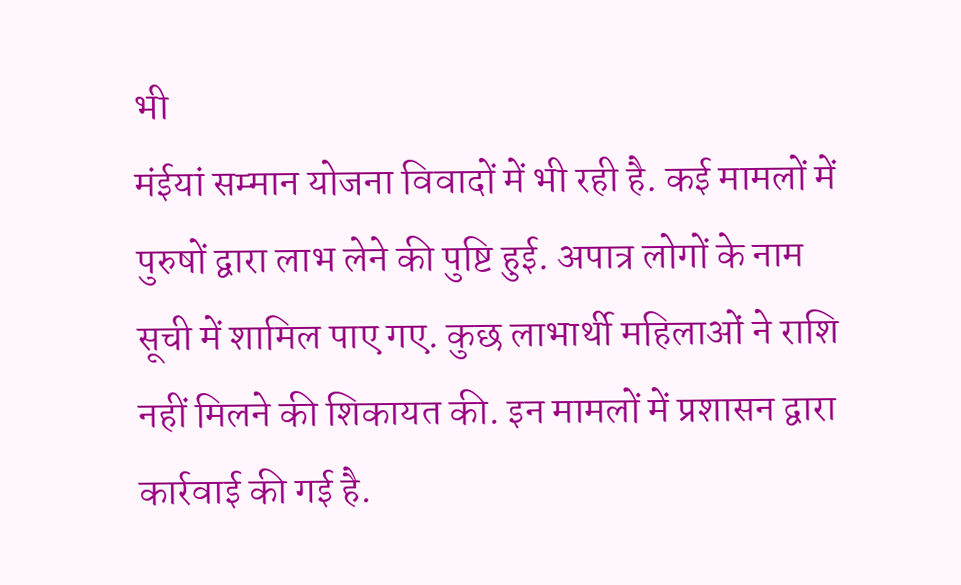भी
मंईयां सम्मान योजना विवादों में भी रही है. कई मामलों में पुरुषों द्वारा लाभ लेने की पुष्टि हुई. अपात्र लोगों के नाम सूची में शामिल पाए गए. कुछ लाभार्थी महिलाओं ने राशि नहीं मिलने की शिकायत की. इन मामलों में प्रशासन द्वारा कार्रवाई की गई है.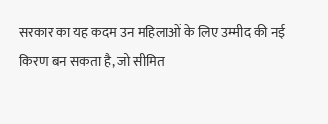सरकार का यह कदम उन महिलाओं के लिए उम्मीद की नई किरण बन सकता है, जो सीमित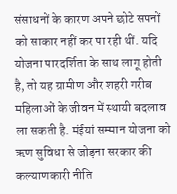संसाधनों के कारण अपने छोटे सपनों को साकार नहीं कर पा रही थीं. यदि योजना पारदर्शिता के साथ लागू होती है, तो यह ग्रामीण और शहरी गरीब महिलाओं के जीवन में स्थायी बदलाव ला सकती है. मंईयां सम्मान योजना को ऋण सुविधा से जोड़ना सरकार की कल्याणकारी नीति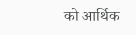को आर्थिक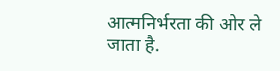आत्मनिर्भरता की ओर ले जाता है.